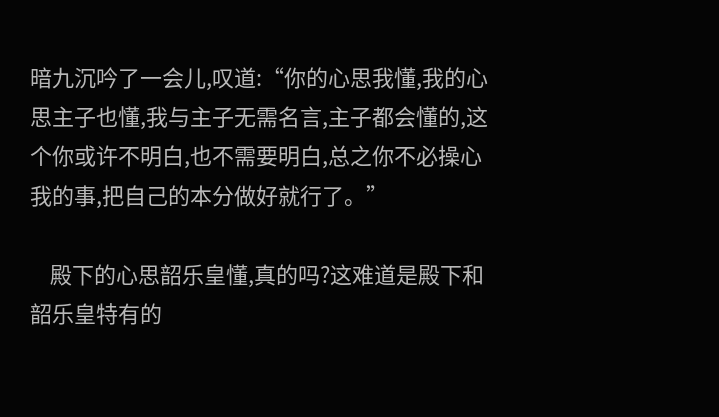暗九沉吟了一会儿,叹道:“你的心思我懂,我的心思主子也懂,我与主子无需名言,主子都会懂的,这个你或许不明白,也不需要明白,总之你不必操心我的事,把自己的本分做好就行了。”

    殿下的心思韶乐皇懂,真的吗?这难道是殿下和韶乐皇特有的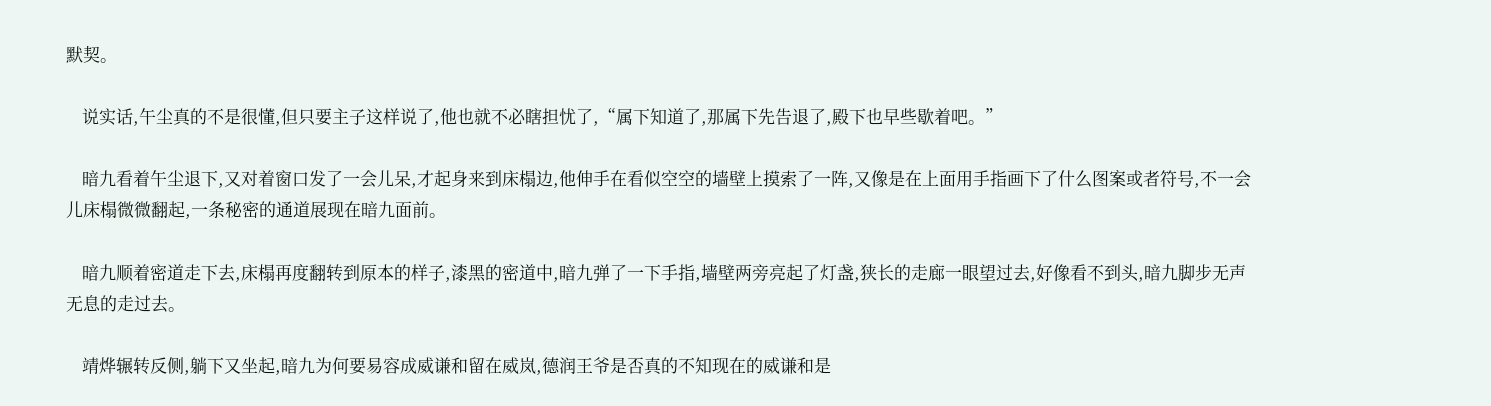默契。

    说实话,午尘真的不是很懂,但只要主子这样说了,他也就不必瞎担忧了,“属下知道了,那属下先告退了,殿下也早些歇着吧。”

    暗九看着午尘退下,又对着窗口发了一会儿呆,才起身来到床榻边,他伸手在看似空空的墙壁上摸索了一阵,又像是在上面用手指画下了什么图案或者符号,不一会儿床榻微微翻起,一条秘密的通道展现在暗九面前。

    暗九顺着密道走下去,床榻再度翻转到原本的样子,漆黑的密道中,暗九弹了一下手指,墙壁两旁亮起了灯盏,狭长的走廊一眼望过去,好像看不到头,暗九脚步无声无息的走过去。

    靖烨辗转反侧,躺下又坐起,暗九为何要易容成威谦和留在威岚,德润王爷是否真的不知现在的威谦和是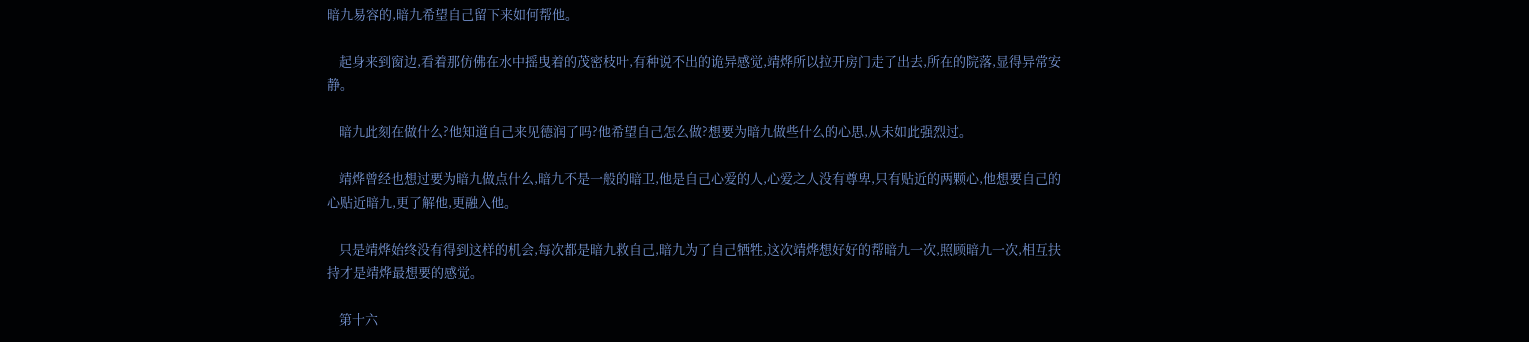暗九易容的,暗九希望自己留下来如何帮他。

    起身来到窗边,看着那仿佛在水中摇曳着的茂密枝叶,有种说不出的诡异感觉,靖烨所以拉开房门走了出去,所在的院落,显得异常安静。

    暗九此刻在做什么?他知道自己来见德润了吗?他希望自己怎么做?想要为暗九做些什么的心思,从未如此强烈过。

    靖烨曾经也想过要为暗九做点什么,暗九不是一般的暗卫,他是自己心爱的人,心爱之人没有尊卑,只有贴近的两颗心,他想要自己的心贴近暗九,更了解他,更融入他。

    只是靖烨始终没有得到这样的机会,每次都是暗九救自己,暗九为了自己牺牲,这次靖烨想好好的帮暗九一次,照顾暗九一次,相互扶持才是靖烨最想要的感觉。

    第十六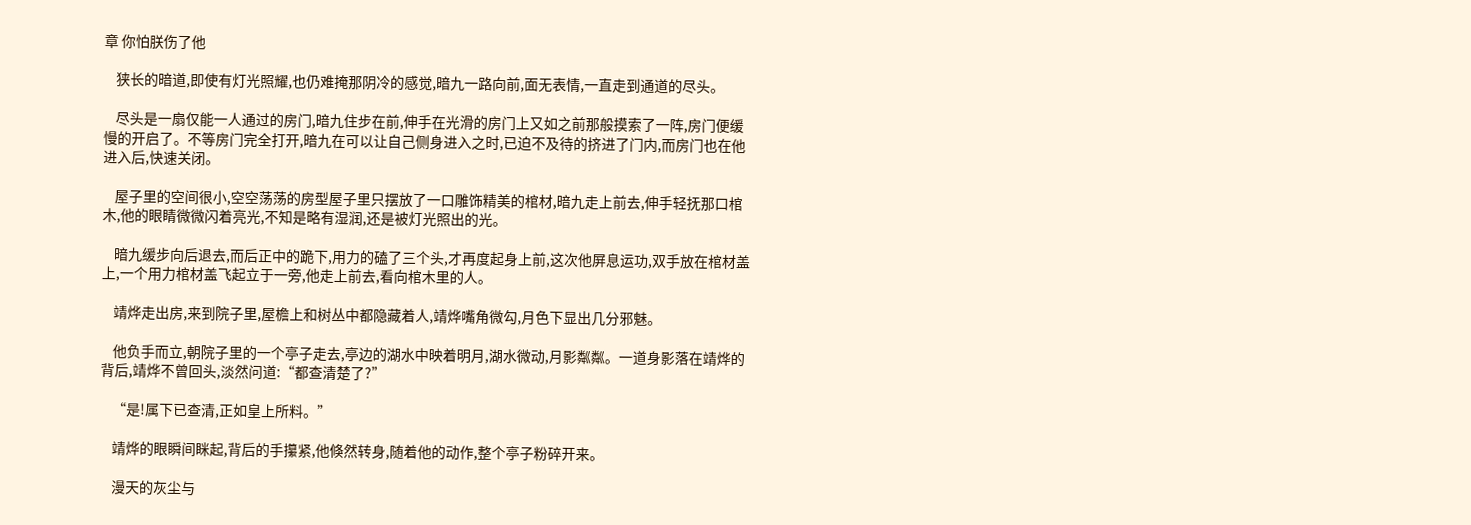章 你怕朕伤了他

    狭长的暗道,即使有灯光照耀,也仍难掩那阴冷的感觉,暗九一路向前,面无表情,一直走到通道的尽头。

    尽头是一扇仅能一人通过的房门,暗九住步在前,伸手在光滑的房门上又如之前那般摸索了一阵,房门便缓慢的开启了。不等房门完全打开,暗九在可以让自己侧身进入之时,已迫不及待的挤进了门内,而房门也在他进入后,快速关闭。

    屋子里的空间很小,空空荡荡的房型屋子里只摆放了一口雕饰精美的棺材,暗九走上前去,伸手轻抚那口棺木,他的眼睛微微闪着亮光,不知是略有湿润,还是被灯光照出的光。

    暗九缓步向后退去,而后正中的跪下,用力的磕了三个头,才再度起身上前,这次他屏息运功,双手放在棺材盖上,一个用力棺材盖飞起立于一旁,他走上前去,看向棺木里的人。

    靖烨走出房,来到院子里,屋檐上和树丛中都隐藏着人,靖烨嘴角微勾,月色下显出几分邪魅。

    他负手而立,朝院子里的一个亭子走去,亭边的湖水中映着明月,湖水微动,月影粼粼。一道身影落在靖烨的背后,靖烨不曾回头,淡然问道:“都查清楚了?”

    “是!属下已查清,正如皇上所料。”

    靖烨的眼瞬间眯起,背后的手攥紧,他倏然转身,随着他的动作,整个亭子粉碎开来。

    漫天的灰尘与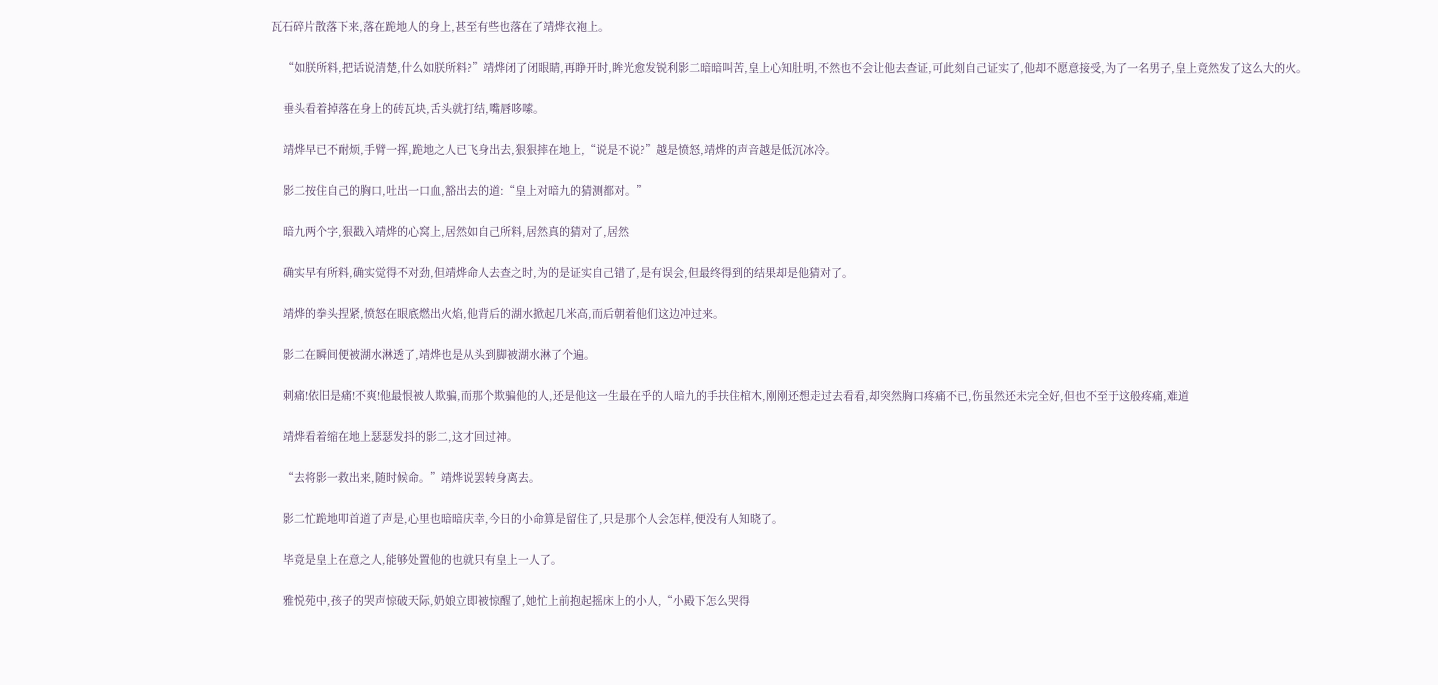瓦石碎片散落下来,落在跪地人的身上,甚至有些也落在了靖烨衣袍上。

    “如朕所料,把话说清楚,什么如朕所料?”靖烨闭了闭眼睛,再睁开时,眸光愈发锐利影二暗暗叫苦,皇上心知肚明,不然也不会让他去查证,可此刻自己证实了,他却不愿意接受,为了一名男子,皇上竟然发了这么大的火。

    垂头看着掉落在身上的砖瓦块,舌头就打结,嘴唇哆嗦。

    靖烨早已不耐烦,手臂一挥,跪地之人已飞身出去,狠狠摔在地上,“说是不说?”越是愤怒,靖烨的声音越是低沉冰冷。

    影二按住自己的胸口,吐出一口血,豁出去的道:“皇上对暗九的猜测都对。”

    暗九两个字,狠戳入靖烨的心窝上,居然如自己所料,居然真的猜对了,居然

    确实早有所料,确实觉得不对劲,但靖烨命人去查之时,为的是证实自己错了,是有误会,但最终得到的结果却是他猜对了。

    靖烨的拳头捏紧,愤怒在眼底燃出火焰,他背后的湖水掀起几米高,而后朝着他们这边冲过来。

    影二在瞬间便被湖水淋透了,靖烨也是从头到脚被湖水淋了个遍。

    刺痛!依旧是痛!不爽!他最恨被人欺骗,而那个欺骗他的人,还是他这一生最在乎的人暗九的手扶住棺木,刚刚还想走过去看看,却突然胸口疼痛不已,伤虽然还未完全好,但也不至于这般疼痛,难道

    靖烨看着缩在地上瑟瑟发抖的影二,这才回过神。

    “去将影一救出来,随时候命。”靖烨说罢转身离去。

    影二忙跪地叩首道了声是,心里也暗暗庆幸,今日的小命算是留住了,只是那个人会怎样,便没有人知晓了。

    毕竟是皇上在意之人,能够处置他的也就只有皇上一人了。

    雅悦苑中,孩子的哭声惊破天际,奶娘立即被惊醒了,她忙上前抱起摇床上的小人,“小殿下怎么哭得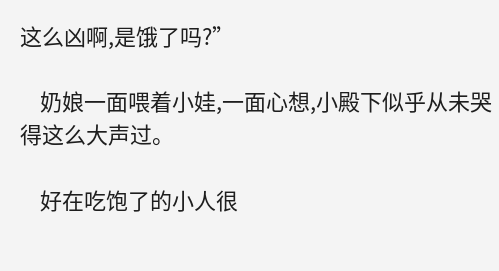这么凶啊,是饿了吗?”

    奶娘一面喂着小娃,一面心想,小殿下似乎从未哭得这么大声过。

    好在吃饱了的小人很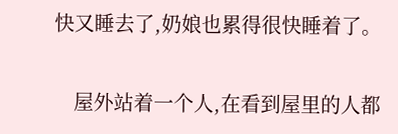快又睡去了,奶娘也累得很快睡着了。

    屋外站着一个人,在看到屋里的人都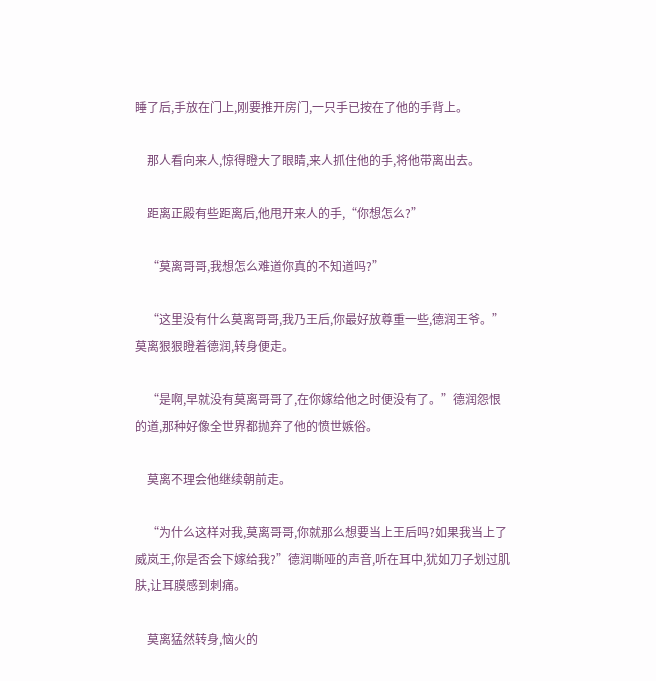睡了后,手放在门上,刚要推开房门,一只手已按在了他的手背上。

    那人看向来人,惊得瞪大了眼睛,来人抓住他的手,将他带离出去。

    距离正殿有些距离后,他甩开来人的手,“你想怎么?”

    “莫离哥哥,我想怎么难道你真的不知道吗?”

    “这里没有什么莫离哥哥,我乃王后,你最好放尊重一些,德润王爷。”莫离狠狠瞪着德润,转身便走。

    “是啊,早就没有莫离哥哥了,在你嫁给他之时便没有了。”德润怨恨的道,那种好像全世界都抛弃了他的愤世嫉俗。

    莫离不理会他继续朝前走。

    “为什么这样对我,莫离哥哥,你就那么想要当上王后吗?如果我当上了威岚王,你是否会下嫁给我?”德润嘶哑的声音,听在耳中,犹如刀子划过肌肤,让耳膜感到刺痛。

    莫离猛然转身,恼火的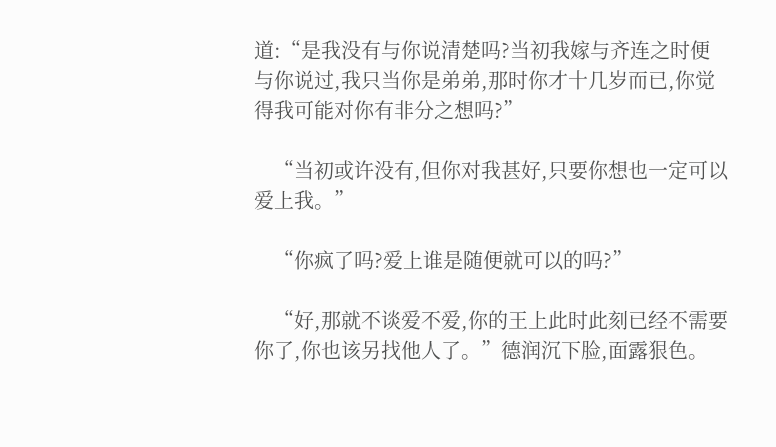道:“是我没有与你说清楚吗?当初我嫁与齐连之时便与你说过,我只当你是弟弟,那时你才十几岁而已,你觉得我可能对你有非分之想吗?”

    “当初或许没有,但你对我甚好,只要你想也一定可以爱上我。”

    “你疯了吗?爱上谁是随便就可以的吗?”

    “好,那就不谈爱不爱,你的王上此时此刻已经不需要你了,你也该另找他人了。”德润沉下脸,面露狠色。